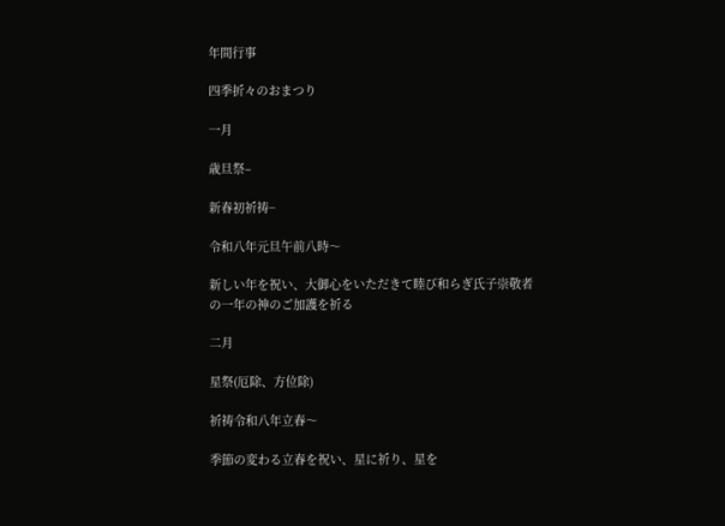年間行事

四季折々のおまつり

一月

歳旦祭–

新春初祈祷−

令和八年元旦午前八時〜

新しい年を祝い、大御心をいただきて睦び和らぎ氏子崇敬者の一年の神のご加護を祈る

二月

星祭(厄除、方位除)

祈祷令和八年立春〜

季節の変わる立春を祝い、星に祈り、星を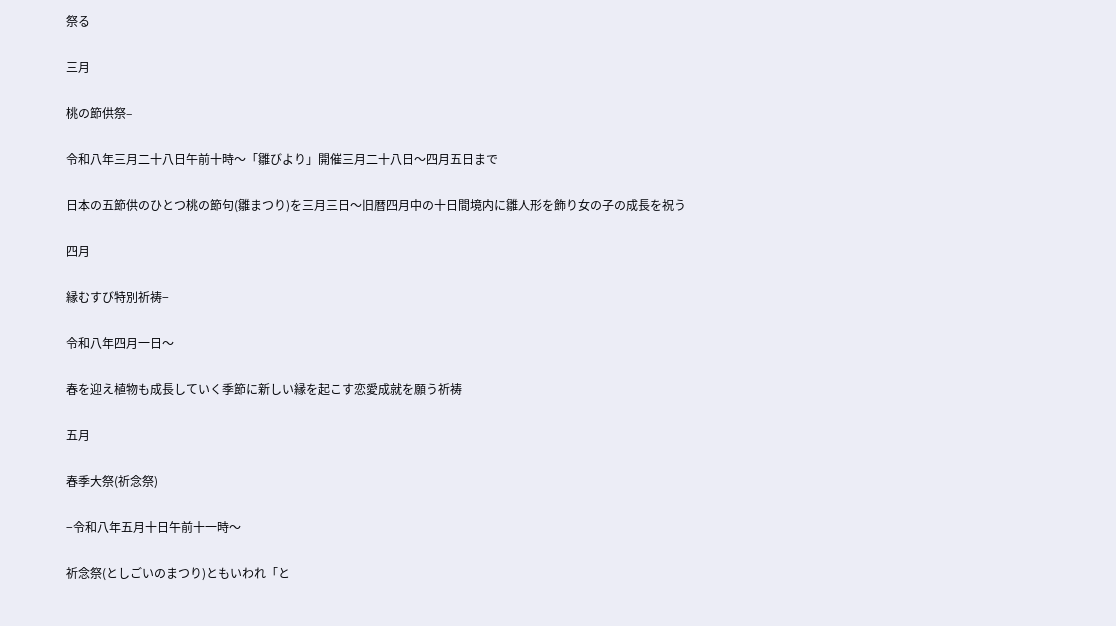祭る

三月

桃の節供祭–

令和八年三月二十八日午前十時〜「雛びより」開催三月二十八日〜四月五日まで

日本の五節供のひとつ桃の節句(雛まつり)を三月三日〜旧暦四月中の十日間境内に雛人形を飾り女の子の成長を祝う

四月

縁むすび特別祈祷−

令和八年四月一日〜

春を迎え植物も成長していく季節に新しい縁を起こす恋愛成就を願う祈祷

五月

春季大祭(祈念祭)

−令和八年五月十日午前十一時〜

祈念祭(としごいのまつり)ともいわれ「と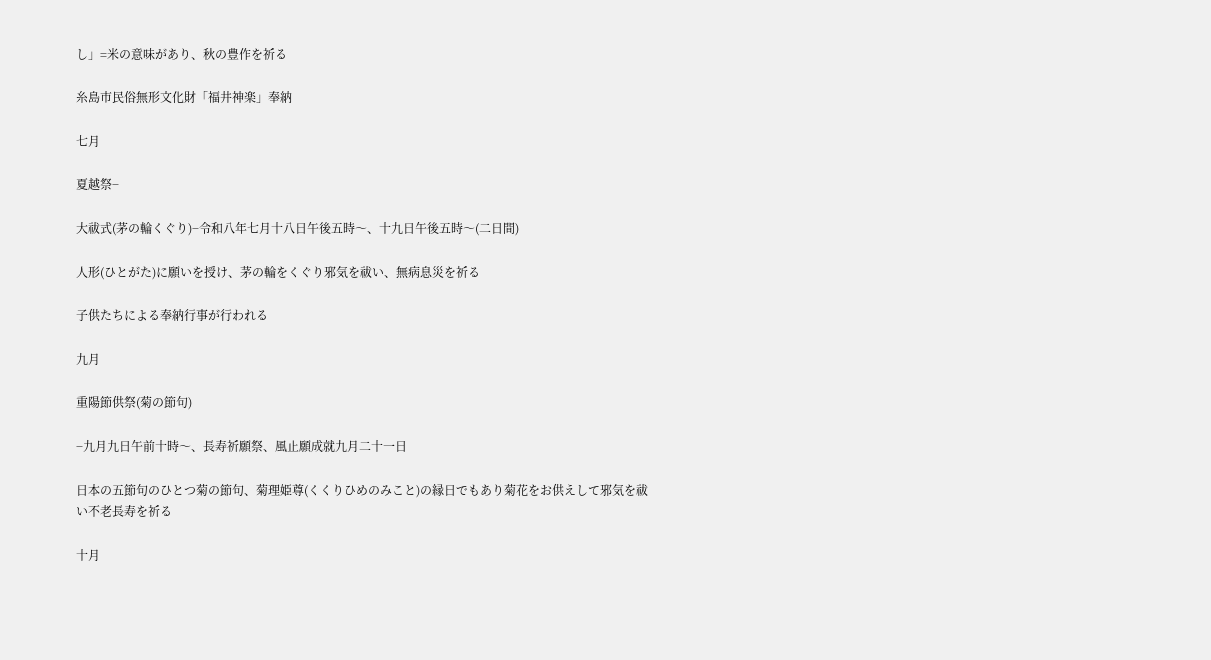し」=米の意味があり、秋の豊作を祈る

糸島市民俗無形文化財「福井神楽」奉納

七月

夏越祭−

大祓式(茅の輪くぐり)−令和八年七月十八日午後五時〜、十九日午後五時〜(二日間)

人形(ひとがた)に願いを授け、茅の輪をくぐり邪気を祓い、無病息災を祈る

子供たちによる奉納行事が行われる

九月

重陽節供祭(菊の節句)

−九月九日午前十時〜、長寿祈願祭、風止願成就九月二十一日

日本の五節句のひとつ菊の節句、菊理姫尊(くくりひめのみこと)の縁日でもあり菊花をお供えして邪気を祓い不老長寿を祈る

十月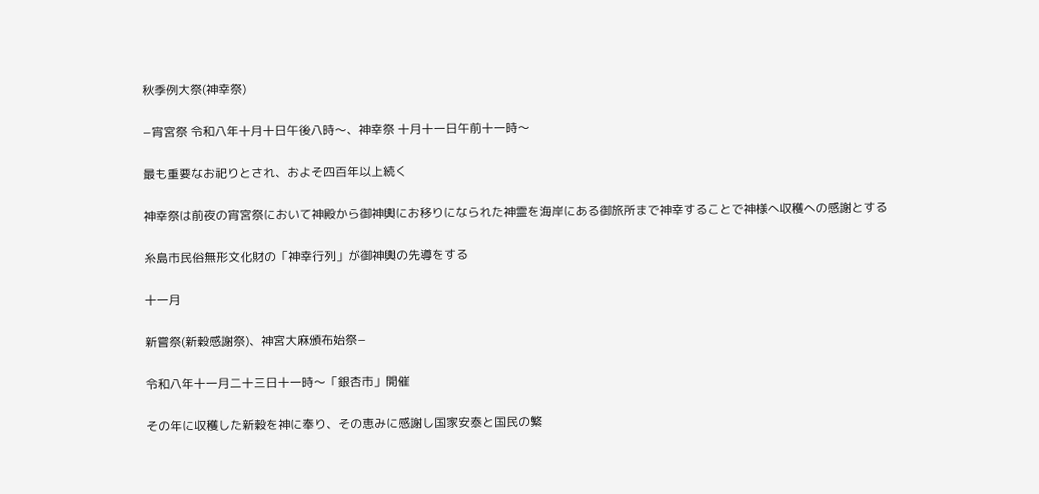秋季例大祭(神幸祭)

−宵宮祭 令和八年十月十日午後八時〜、神幸祭 十月十一日午前十一時〜

最も重要なお祀りとされ、およそ四百年以上続く

神幸祭は前夜の宵宮祭において神殿から御神輿にお移りになられた神霊を海岸にある御旅所まで神幸することで神様へ収穫への感謝とする

糸島市民俗無形文化財の「神幸行列」が御神輿の先導をする

十一月

新嘗祭(新穀感謝祭)、神宮大麻頒布始祭−

令和八年十一月二十三日十一時〜「銀杏市」開催

その年に収穫した新穀を神に奉り、その恵みに感謝し国家安泰と国民の繁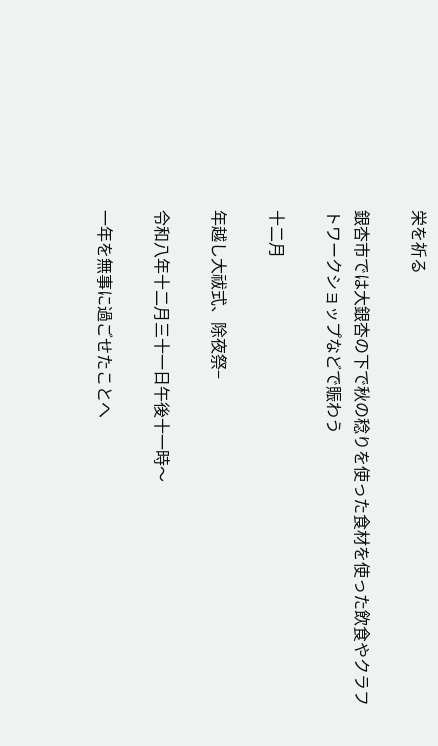栄を祈る

銀杏市では大銀杏の下で秋の稔りを使った食材を使った飲食やクラフトワークショップなどで賑わう

十二月

年越し大祓式、除夜祭−

令和八年十二月三十一日午後十一時〜

一年を無事に過ごせたことへ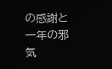の感謝と一年の邪気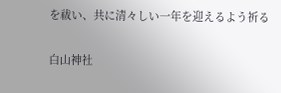を祓い、共に清々しい一年を迎えるよう祈る

白山神社